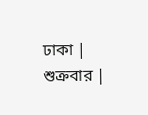ঢাকা | শুক্রবার |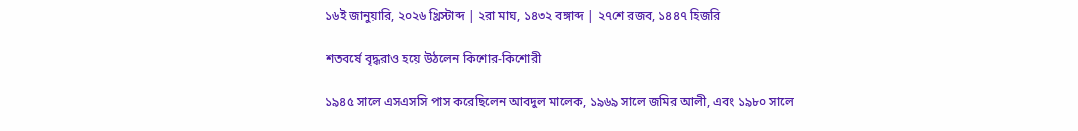১৬ই জানুয়ারি, ২০২৬ খ্রিস্টাব্দ | ২রা মাঘ, ১৪৩২ বঙ্গাব্দ | ২৭শে রজব, ১৪৪৭ হিজরি

শতবর্ষে বৃদ্ধরাও হয়ে উঠলেন কিশোর-কিশোরী

১৯৪৫ সালে এসএসসি পাস করেছিলেন আবদুল মালেক, ১৯৬৯ সালে জমির আলী, এবং ১৯৮০ সালে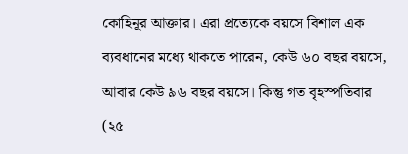কোহিনূর আক্তার। এরা প্রত্যেকে বয়সে বিশাল এক ব্যবধানের মধ্যে থাকতে পারেন, কেউ ৬০ বছর বয়সে, আবার কেউ ৯৬ বছর বয়সে। কিন্তু গত বৃহস্পতিবার (২৫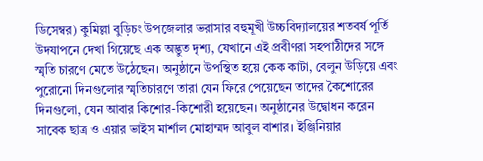ডিসেম্বর) কুমিল্লা বুড়িচং উপজেলার ভরাসার বহুমূখী উচ্চবিদ্যালয়ের শতবর্ষ পূর্তি উদযাপনে দেখা গিয়েছে এক অদ্ভুত দৃশ্য, যেখানে এই প্রবীণরা সহপাঠীদের সঙ্গে স্মৃতি চারণে মেতে উঠেছেন। অনুষ্ঠানে উপস্থিত হয়ে কেক কাটা, বেলুন উড়িয়ে এবং পুরোনো দিনগুলোর স্মৃতিচারণে তারা যেন ফিরে পেয়েছেন তাদের কৈশোরের দিনগুলো, যেন আবার কিশোর-কিশোরী হয়েছেন। অনুষ্ঠানের উদ্বোধন করেন সাবেক ছাত্র ও এয়ার ভাইস মার্শাল মোহাম্মদ আবুল বাশার। ইঞ্জিনিয়ার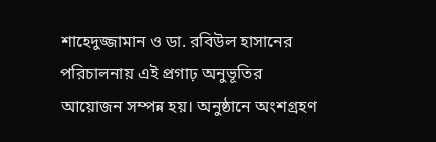শাহেদুজ্জামান ও ডা. রবিউল হাসানের পরিচালনায় এই প্রগাঢ় অনুভূতির আয়োজন সম্পন্ন হয়। অনুষ্ঠানে অংশগ্রহণ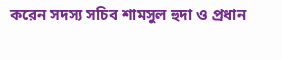করেন সদস্য সচিব শামসুল হুদা ও প্রধান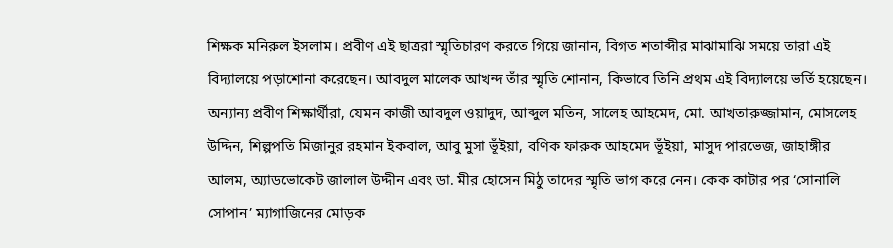শিক্ষক মনিরুল ইসলাম। প্রবীণ এই ছাত্ররা স্মৃতিচারণ করতে গিয়ে জানান, বিগত শতাব্দীর মাঝামাঝি সময়ে তারা এই বিদ্যালয়ে পড়াশোনা করেছেন। আবদুল মালেক আখন্দ তাঁর স্মৃতি শোনান, কিভাবে তিনি প্রথম এই বিদ্যালয়ে ভর্তি হয়েছেন। অন্যান্য প্রবীণ শিক্ষার্থীরা, যেমন কাজী আবদুল ওয়াদুদ, আব্দুল মতিন, সালেহ আহমেদ, মো. আখতারুজ্জামান, মোসলেহ উদ্দিন, শিল্পপতি মিজানুর রহমান ইকবাল, আবু মুসা ভূঁইয়া, বণিক ফারুক আহমেদ ভূঁইয়া, মাসুদ পারভেজ, জাহাঙ্গীর আলম, অ্যাডভোকেট জালাল উদ্দীন এবং ডা. মীর হোসেন মিঠু তাদের স্মৃতি ভাগ করে নেন। কেক কাটার পর ‘সোনালি সোপান’ ম্যাগাজিনের মোড়ক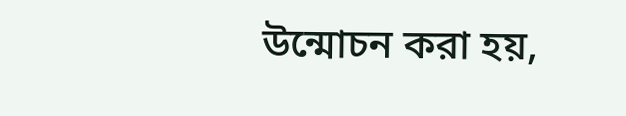উন্মোচন করা হয়,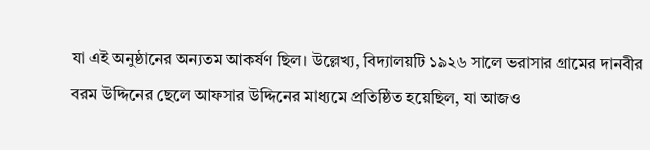যা এই অনুষ্ঠানের অন্যতম আকর্ষণ ছিল। উল্লেখ্য, বিদ্যালয়টি ১৯২৬ সালে ভরাসার গ্রামের দানবীর বরম উদ্দিনের ছেলে আফসার উদ্দিনের মাধ্যমে প্রতিষ্ঠিত হয়েছিল, যা আজও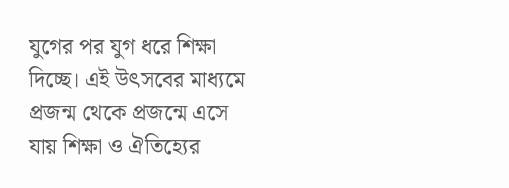যুগের পর যুগ ধরে শিক্ষা দিচ্ছে। এই উৎসবের মাধ্যমে প্রজন্ম থেকে প্রজন্মে এসে যায় শিক্ষা ও ঐতিহ্যের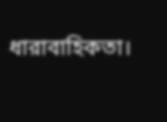ধারাবাহিকতা।